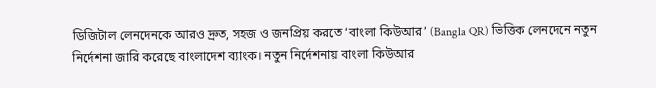ডিজিটাল লেনদেনকে আরও দ্রুত, সহজ ও জনপ্রিয় করতে ‘বাংলা কিউআর’ (Bangla QR) ভিত্তিক লেনদেনে নতুন নির্দেশনা জারি করেছে বাংলাদেশ ব্যাংক। নতুন নির্দেশনায় বাংলা কিউআর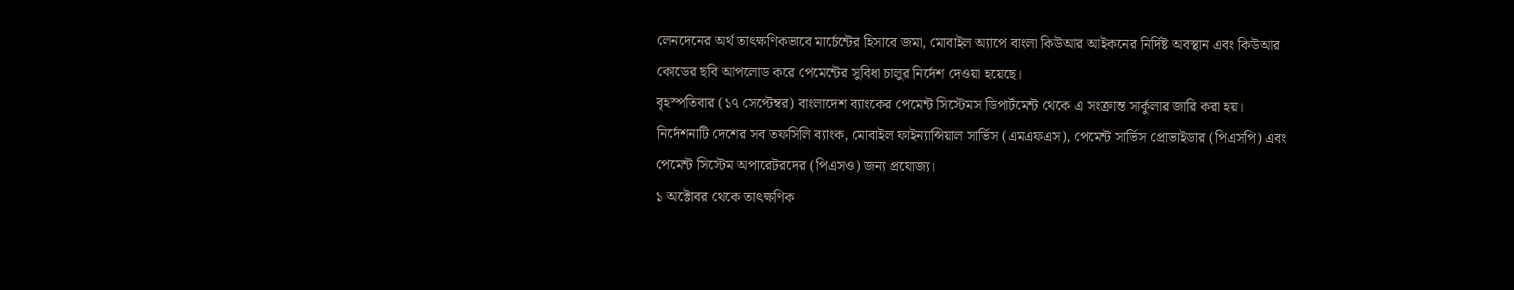লেনদেনের অর্থ তাৎক্ষণিকভাবে মার্চেন্টের হিসাবে জমা, মোবাইল অ্যাপে বাংলা কিউআর আইকনের নির্দিষ্ট অবস্থান এবং কিউআর কোডের ছবি আপলোড করে পেমেন্টের সুবিধা চালুর নির্দেশ দেওয়া হয়েছে।
বৃহস্পতিবার (১৭ সেপ্টেম্বর) বাংলাদেশ ব্যাংকের পেমেন্ট সিস্টেমস ডিপার্টমেন্ট থেকে এ সংক্রান্ত সার্কুলার জারি করা হয়। নির্দেশনাটি দেশের সব তফসিলি ব্যাংক, মোবাইল ফাইন্যান্সিয়াল সার্ভিস (এমএফএস), পেমেন্ট সার্ভিস প্রোভাইডার (পিএসপি) এবং পেমেন্ট সিস্টেম অপারেটরদের (পিএসও) জন্য প্রযোজ্য।
১ অক্টোবর থেকে তাৎক্ষণিক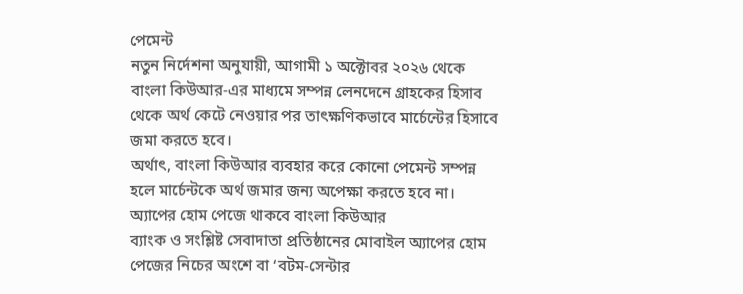পেমেন্ট
নতুন নির্দেশনা অনুযায়ী, আগামী ১ অক্টোবর ২০২৬ থেকে বাংলা কিউআর-এর মাধ্যমে সম্পন্ন লেনদেনে গ্রাহকের হিসাব থেকে অর্থ কেটে নেওয়ার পর তাৎক্ষণিকভাবে মার্চেন্টের হিসাবে জমা করতে হবে।
অর্থাৎ, বাংলা কিউআর ব্যবহার করে কোনো পেমেন্ট সম্পন্ন হলে মার্চেন্টকে অর্থ জমার জন্য অপেক্ষা করতে হবে না।
অ্যাপের হোম পেজে থাকবে বাংলা কিউআর
ব্যাংক ও সংশ্লিষ্ট সেবাদাতা প্রতিষ্ঠানের মোবাইল অ্যাপের হোম পেজের নিচের অংশে বা ‘বটম-সেন্টার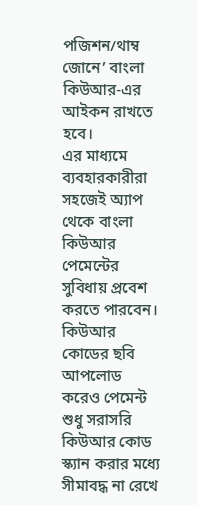পজিশন/থাম্ব জোনে’ বাংলা কিউআর-এর আইকন রাখতে হবে।
এর মাধ্যমে ব্যবহারকারীরা সহজেই অ্যাপ থেকে বাংলা কিউআর পেমেন্টের সুবিধায় প্রবেশ করতে পারবেন।
কিউআর কোডের ছবি আপলোড করেও পেমেন্ট
শুধু সরাসরি কিউআর কোড স্ক্যান করার মধ্যে সীমাবদ্ধ না রেখে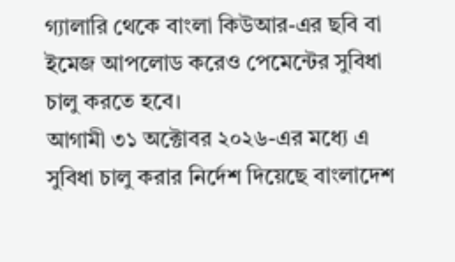গ্যালারি থেকে বাংলা কিউআর-এর ছবি বা ইমেজ আপলোড করেও পেমেন্টের সুবিধা চালু করতে হবে।
আগামী ৩১ অক্টোবর ২০২৬-এর মধ্যে এ সুবিধা চালু করার নির্দেশ দিয়েছে বাংলাদেশ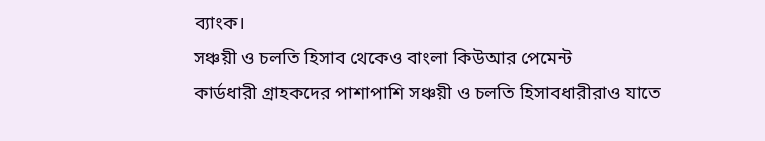ব্যাংক।
সঞ্চয়ী ও চলতি হিসাব থেকেও বাংলা কিউআর পেমেন্ট
কার্ডধারী গ্রাহকদের পাশাপাশি সঞ্চয়ী ও চলতি হিসাবধারীরাও যাতে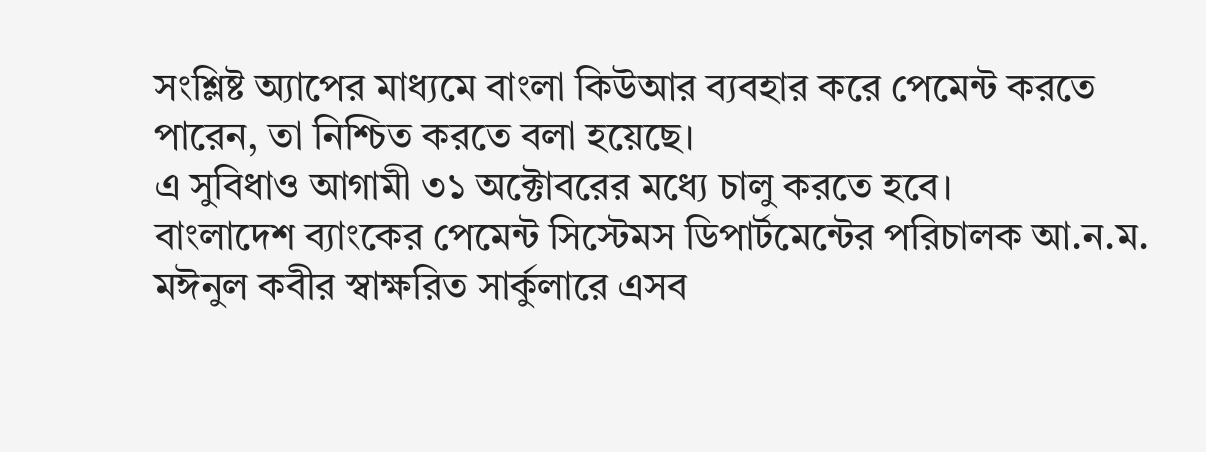সংশ্লিষ্ট অ্যাপের মাধ্যমে বাংলা কিউআর ব্যবহার করে পেমেন্ট করতে পারেন, তা নিশ্চিত করতে বলা হয়েছে।
এ সুবিধাও আগামী ৩১ অক্টোবরের মধ্যে চালু করতে হবে।
বাংলাদেশ ব্যাংকের পেমেন্ট সিস্টেমস ডিপার্টমেন্টের পরিচালক আ.ন.ম. মঈনুল কবীর স্বাক্ষরিত সার্কুলারে এসব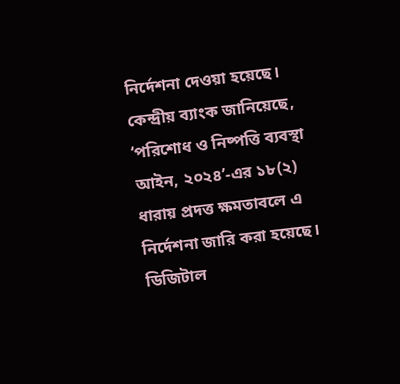নির্দেশনা দেওয়া হয়েছে।
কেন্দ্রীয় ব্যাংক জানিয়েছে, ‘পরিশোধ ও নিষ্পত্তি ব্যবস্থা আইন, ২০২৪’-এর ১৮(২) ধারায় প্রদত্ত ক্ষমতাবলে এ নির্দেশনা জারি করা হয়েছে। ডিজিটাল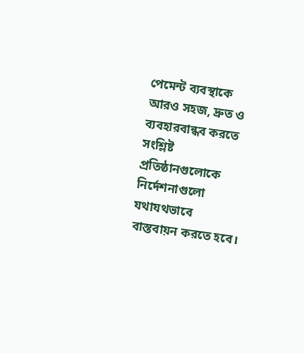পেমেন্ট ব্যবস্থাকে আরও সহজ, দ্রুত ও ব্যবহারবান্ধব করতে সংশ্লিষ্ট প্রতিষ্ঠানগুলোকে নির্দেশনাগুলো যথাযথভাবে বাস্তবায়ন করতে হবে।